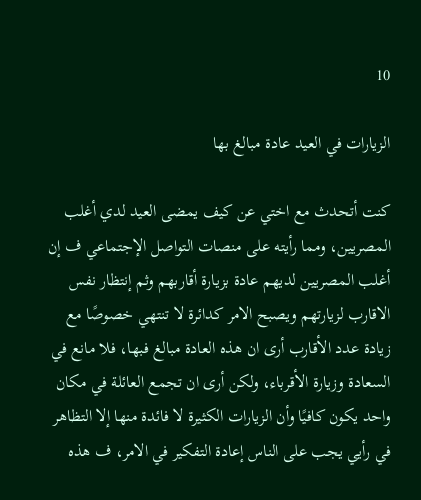10

الزيارات في العيد عادة مبالغ بها

كنت أتحدث مع اختي عن كيف يمضى العيد لدي أغلب المصريين، ومما رأيته على منصات التواصل الإجتماعي ف إن أغلب المصريين لديهم عادة بزيارة أقاربهم وثم إنتظار نفس الاقارب لزيارتهم ويصبح الامر كدائرة لا تنتهي خصوصًا مع زيادة عدد الأقارب أرى ان هذه العادة مبالغ فبها، فلا مانع في السعادة وزيارة الأقرباء، ولكن أرى ان تجمع العائلة في مكان واحد يكون كافيًا وأن الزيارات الكثيرة لا فائدة منها إلا التظاهر في رأيي يجب على الناس إعادة التفكير في الامر، ف هذه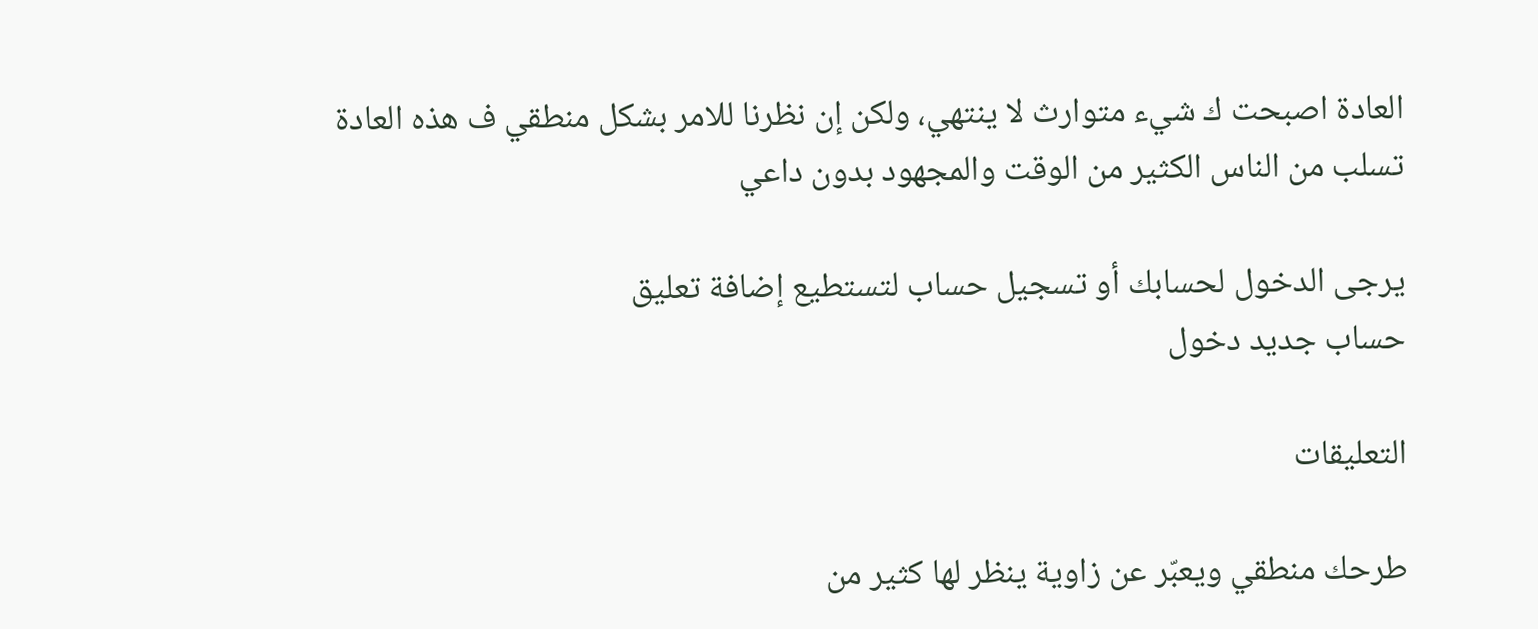العادة اصبحت ك شيء متوارث لا ينتهي، ولكن إن نظرنا للامر بشكل منطقي ف هذه العادة تسلب من الناس الكثير من الوقت والمجهود بدون داعي

يرجى الدخول لحسابك أو تسجيل حساب لتستطيع إضافة تعليق
حساب جديد دخول

التعليقات

طرحك منطقي ويعبّر عن زاوية ينظر لها كثير من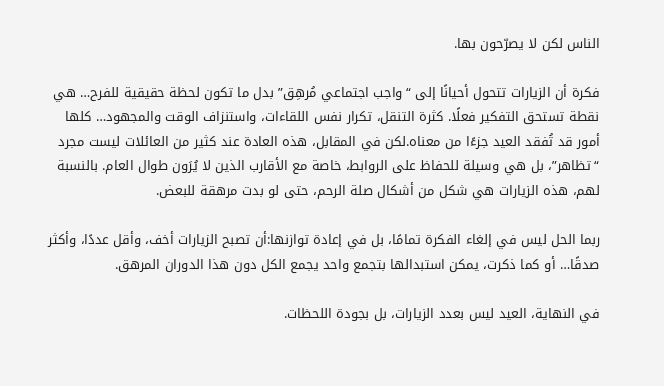الناس لكن لا يصرّحون بها.

فكرة أن الزيارات تتحول أحيانًا إلى “واجب اجتماعي مُرهِق” بدل ما تكون لحظة حقيقية للفرح… هي نقطة تستحق التفكير فعلًا. كثرة التنقل، تكرار نفس اللقاءات، واستنزاف الوقت والمجهود… كلها أمور قد تُفقد العيد جزءًا من معناه.لكن في المقابل، هذه العادة عند كثير من العائلات ليست مجرد “تظاهر”، بل هي وسيلة للحفاظ على الروابط، خاصة مع الأقارب الذين لا يُرَون طوال العام. بالنسبة لهم، هذه الزيارات هي شكل من أشكال صلة الرحم، حتى لو بدت مرهقة للبعض.

ربما الحل ليس في إلغاء الفكرة تمامًا، بل في إعادة توازنها:أن تصبح الزيارات أخف، وأقل عددًا، وأكثر صدقًا… أو كما ذكرت، يمكن استبدالها بتجمع واحد يجمع الكل دون هذا الدوران المرهق.

في النهاية، العيد ليس بعدد الزيارات، بل بجودة اللحظات.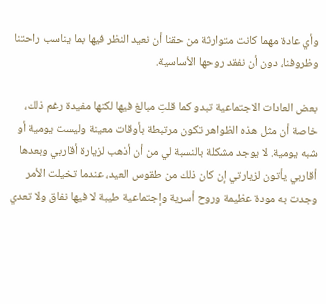وأي عادة مهما كانت متوارثة من حقنا أن نعيد النظر فيها بما يناسب راحتنا وظروفنا، دون أن نفقد روحها الأساسية.

بعض العادات الاجتماعية تبدو كما قلتِ مبالغ فيها لكنها مفيدة رغم ذلك، خاصة أن مثل هذه الظواهر تكون مرتبطة بأوقات معينة وليست يومية أو شبه يومية. لا يوجد مشكلة بالنسبة لي من أن أذهب لزيارة أقاربي وبعدها أقاربي يأتون لزيارتي إن كان ذلك من طقوس العيد، عندما تخيلت الأمر وجدت به مودة عظيمة وروح أسرية وإجتماعية طيبة لا فيها نفاق ولا تعدي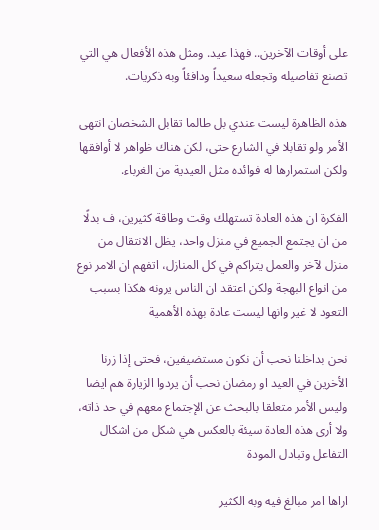على أوقات الآخرين.. فهذا عيد. ومثل هذه الأفعال هي التي تصنع تفاصيله وتجعله سعيداً ودافئاً وبه ذكريات.

هذه الظاهرة ليست عندي بل طالما تقابل الشخصان انتهى الأمر ولو تقابلا في الشارع حتى، لكن هناك ظواهر لا أوافقها ولكن استمرارها له فوائده مثل العيدية من الغرباء.

الفكرة ان هذه العادة تستهلك وقت وطاقة كثيرين، ف بدلًا من ان يجتمع الجميع في منزل واحد، يظل الانتقال من منزل لآخر والعمل يتراكم في كل المنازل، اتفهم ان الامر نوع من انواع البهجة ولكن اعتقد ان الناس يرونه هكذا بسبب التعود لا غير وانها ليست عادة بهذه الأهمية

نحن بداخلنا نحب أن نكون مستضيفين، فحتى إذا زرنا الأخرين في العيد او رمضان نحب أن يردوا الزيارة هم ايضا وليس الأمر متعلقا بالبحث عن الإجتماع معهم في حد ذاته، ولا أرى هذه العادة سيئة بالعكس هي شكل من اشكال التفاعل وتبادل المودة

اراها امر مبالغ فيه وبه الكثير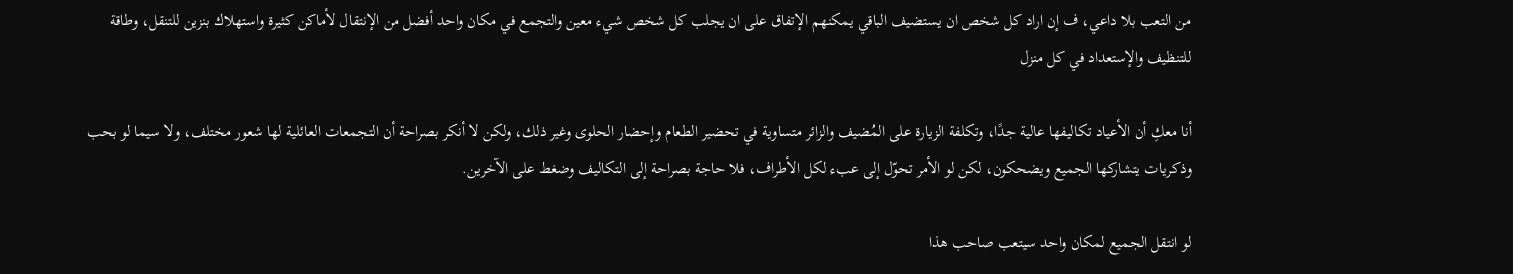من التعب بلا داعي، ف إن اراد كل شخص ان يستضيف الباقي يمكنهم الإتفاق على ان يجلب كل شخص شيء معين والتجمع في مكان واحد أفضل من الإنتقال لأماكن كثيرة واستهلاك بنزين للتنقل، وطاقة للتنظيف والإستعداد في كل منزل

أنا معكِ أن الأعياد تكاليفها عالية جدًا، وتكلفة الزيارة على المُضيف والزائر متساوية في تحضير الطعام وإحضار الحلوى وغير ذلك، ولكن لا أنكر بصراحة أن التجمعات العائلية لها شعور مختلف، ولا سيما لو بحب وذكريات يتشاركها الجميع ويضحكون، لكن لو الأمر تحوّل إلى عبء لكل الأطراف، فلا حاجة بصراحة إلى التكاليف وضغط على الآخرين.

لو انتقل الجميع لمكان واحد سيتعب صاحب هذا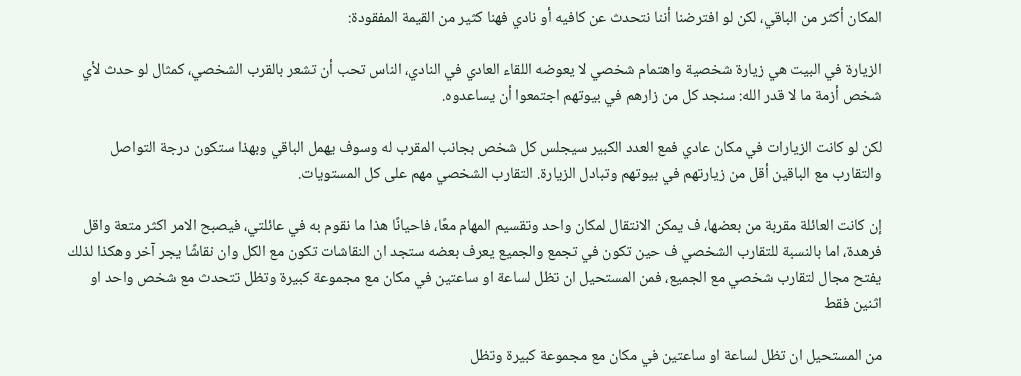المكان أكثر من الباقي، لكن لو افترضنا أننا نتحدث عن كافيه أو نادي فهنا كثير من القيمة المفقودة:

الزيارة في البيت هي زيارة شخصية واهتمام شخصي لا يعوضه اللقاء العادي في النادي، الناس تحب أن تشعر بالقرب الشخصي، كمثال لو حدث لأي شخص أزمة ما لا قدر الله: سنجد كل من زارهم في بيوتهم اجتمعوا أن يساعدوه.

لكن لو كانت الزيارات في مكان عادي فمع العدد الكبير سيجلس كل شخص بجانب المقرب له وسوف يهمل الباقي وبهذا ستكون درجة التواصل والتقارب مع الباقين أقل من زيارتهم في بيوتهم وتبادل الزيارة. التقارب الشخصي مهم على كل المستويات.

إن كانت العائلة مقربة من بعضها، ف يمكن الانتقال لمكان واحد وتقسيم المهام معًا، فاحيانًا هذا ما نقوم به في عائلتي، فيصبح الامر اكثر متعة واقل فرهدة، اما بالنسبة للتقارب الشخصي ف حين تكون في تجمع والجميع يعرف بعضه ستجد ان النقاشات تكون مع الكل وان نقاشًا يجر آخر وهكذا لذلك يفتح مجال لتقارب شخصي مع الجميع، فمن المستحيل ان تظل لساعة او ساعتين في مكان مع مجموعة كبيرة وتظل تتحدث مع شخص واحد او اثنين فقط

من المستحيل ان تظل لساعة او ساعتين في مكان مع مجموعة كبيرة وتظل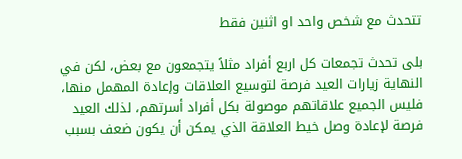تتحدث مع شخص واحد او اثنين فقط

بلى تحدث تجمعات كل اربع أفراد مثلاً يتجمعون مع بعض، لكن في النهاية زيارات العيد فرصة لتوسيع العلاقات وإعادة المهمل منها، فليس الجميع علاقاتهم موصولة بكل أفراد أسرتهم، لذلك العيد فرصة لإعادة وصل خيط العلاقة الذي يمكن أن يكون ضعف بسبب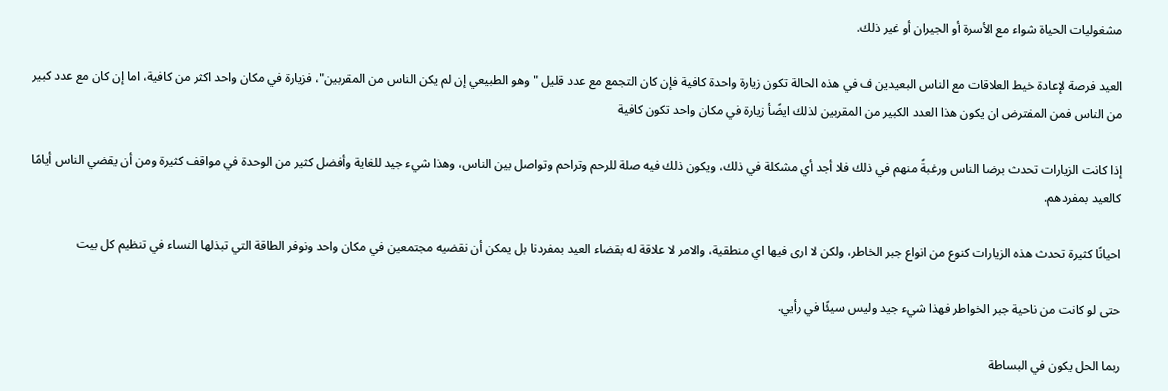مشغوليات الحياة شواء مع الأسرة أو الجيران أو غير ذلك.

العيد فرصة لإعادة خيط العلاقات مع الناس البعيدين ف في هذه الحالة تكون زيارة واحدة كافية فإن كان التجمع مع عدد قليل "وهو الطبيعي إن لم يكن الناس من المقربين"، فزيارة في مكان واحد اكثر من كافية، اما إن كان مع عدد كبير من الناس فمن المفترض ان يكون هذا العدد الكبير من المقربين لذلك ايضًأ زيارة في مكان واحد تكون كافية

إذا كانت الزيارات تحدث برضا الناس ورغبةً منهم في ذلك فلا أجد أي مشكلة في ذلك، ويكون ذلك فيه صلة للرحم وتراحم وتواصل بين الناس، وهذا شيء جيد للغاية وأفضل كثير من الوحدة في مواقف كثيرة ومن أن يقضي الناس أيامًا كالعيد بمفردهم.

احيانًا كثيرة تحدث هذه الزيارات كنوع من انواع جبر الخاطر، ولكن لا ارى فيها اي منطقية، والامر لا علاقة له بقضاء العيد بمفردنا بل يمكن أن نقضيه مجتمعين في مكان واحد ونوفر الطاقة التي تبذلها النساء في تنظيم كل بيت

حتى لو كانت من ناحية جبر الخواطر فهذا شيء جيد وليس سيئًا في رأيي.

ربما الحل يكون في البساطة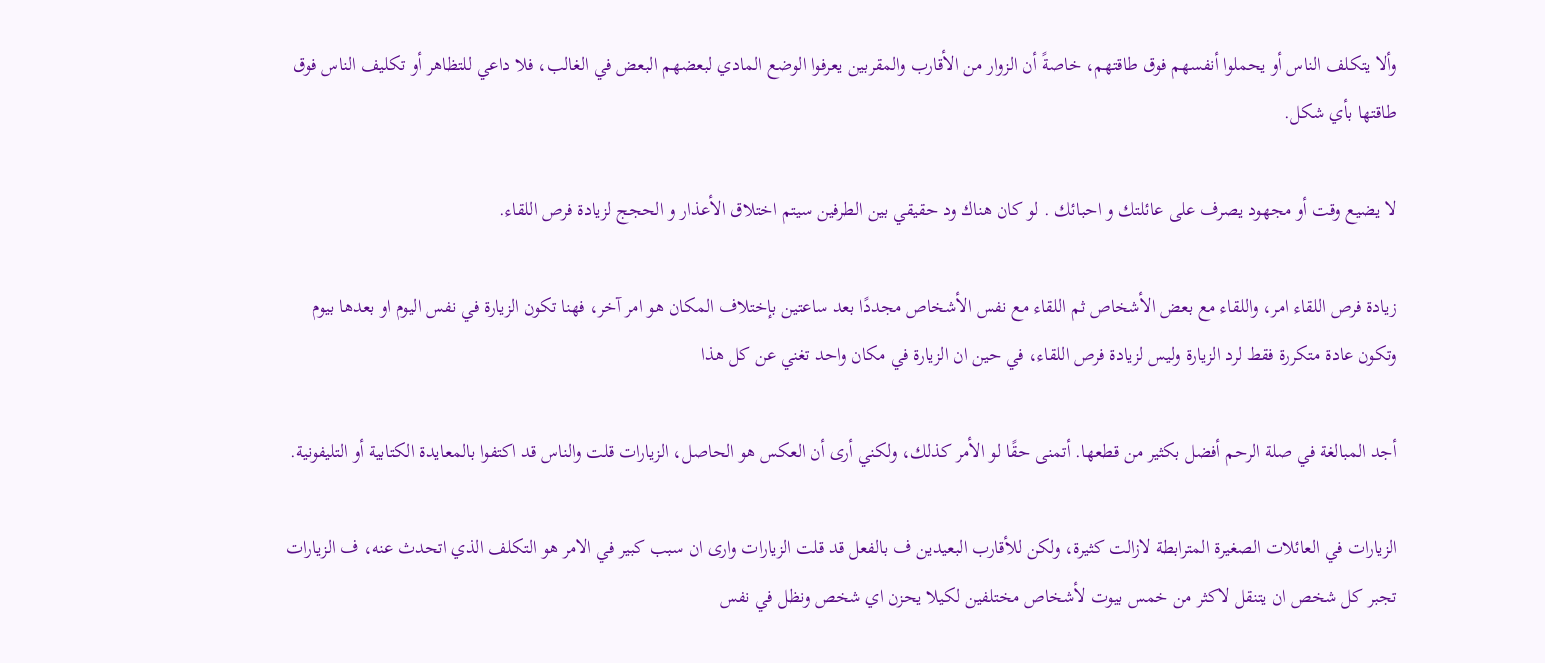وألا يتكلف الناس أو يحملوا أنفسهم فوق طاقتهم، خاصةً أن الزوار من الأقارب والمقربين يعرفوا الوضع المادي لبعضهم البعض في الغالب، فلا داعي للتظاهر أو تكليف الناس فوق طاقتها بأي شكل.

لا يضيع وقت أو مجهود يصرف على عائلتك و احبائك . لو كان هناك ود حقيقي بين الطرفين سيتم اختلاق الأعذار و الحجج لزيادة فرص اللقاء.

زيادة فرص اللقاء امر، واللقاء مع بعض الأشخاص ثم اللقاء مع نفس الأشخاص مجددًا بعد ساعتين بإختلاف المكان هو امر آخر، فهنا تكون الزيارة في نفس اليوم او بعدها بيوم وتكون عادة متكررة فقط لرد الزيارة وليس لزيادة فرص اللقاء، في حين ان الزيارة في مكان واحد تغني عن كل هذا

أجد المبالغة في صلة الرحم أفضل بكثير من قطعها. أتمنى حقًا لو الأمر كذلك، ولكني أرى أن العكس هو الحاصل، الزيارات قلت والناس قد اكتفوا بالمعايدة الكتابية أو التليفونية.

الزيارات في العائلات الصغيرة المترابطة لازالت كثيرة، ولكن للأقارب البعيدين ف بالفعل قد قلت الزيارات وارى ان سبب كبير في الامر هو التكلف الذي اتحدث عنه، ف الزيارات تجبر كل شخص ان يتنقل لاكثر من خمس بيوت لأشخاص مختلفين لكيلا يحزن اي شخص ونظل في نفس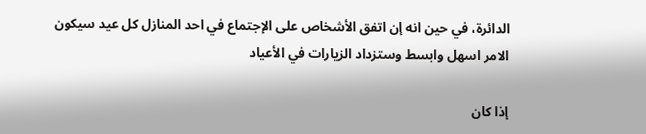الدائرة، في حين انه إن اتفق الأشخاص على الإجتماع في احد المنازل كل عيد سيكون الامر اسهل وابسط وستزداد الزيارات في الأعياد

إذا كان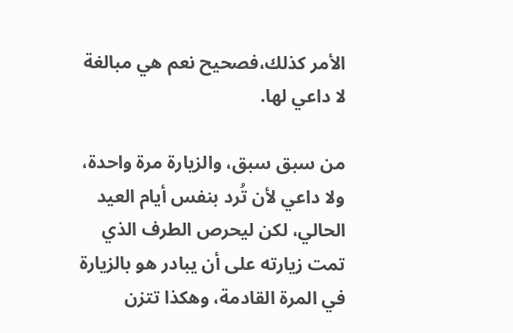الأمر كذلك،فصحيح نعم هي مبالغة لا داعي لها.

من سبق سبق، والزيارة مرة واحدة، ولا داعي لأن تُرد بنفس أيام العيد الحالي، لكن ليحرص الطرف الذي تمت زيارته على أن يبادر هو بالزيارة في المرة القادمة، وهكذا تتزن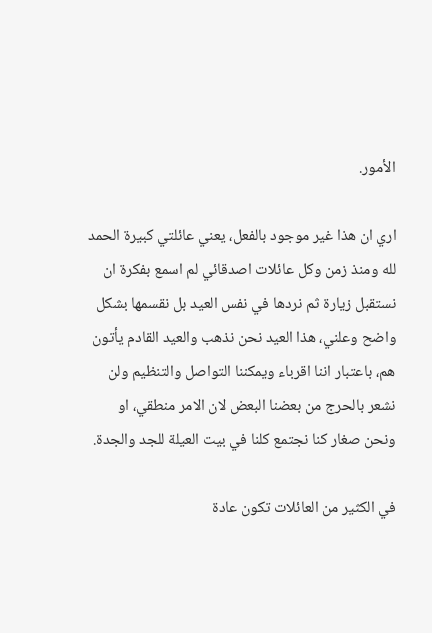الأمور.

اري ان هذا غير موجود بالفعل، يعني عائلتي كبيرة الحمد لله ومنذ زمن وكل عائلات اصدقائي لم اسمع بفكرة ان نستقبل زيارة ثم نردها في نفس العيد بل نقسمها بشكل واضح وعلني، هذا العيد نحن نذهب والعيد القادم يأتون هم، باعتبار اننا اقرباء ويمكننا التواصل والتنظيم ولن نشعر بالحرج من بعضنا البعض لان الامر منطقي، او ونحن صغار كنا نجتمع كلنا في بيت العيلة للجد والجدة.

في الكثير من العائلات تكون عادة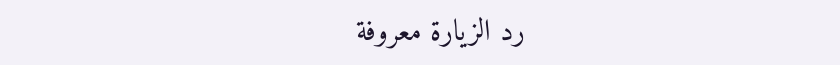رد الزيارة معروفة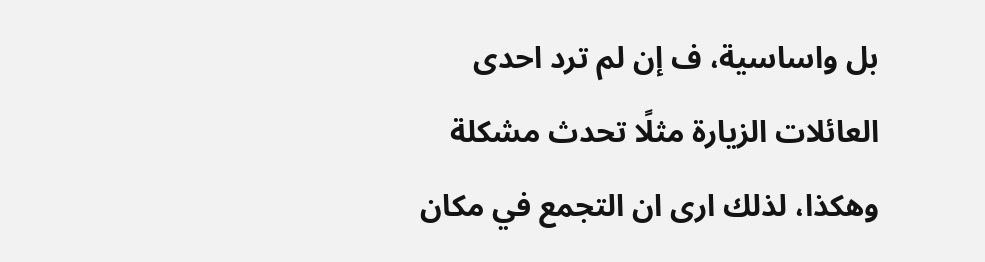بل واساسية، ف إن لم ترد احدى العائلات الزيارة مثلًا تحدث مشكلة وهكذا، لذلك ارى ان التجمع في مكان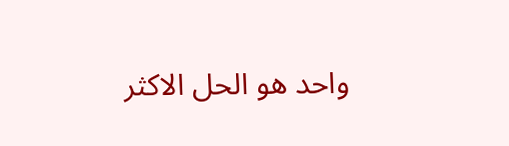واحد هو الحل الاكثر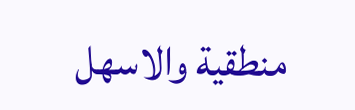منطقية والاسهل